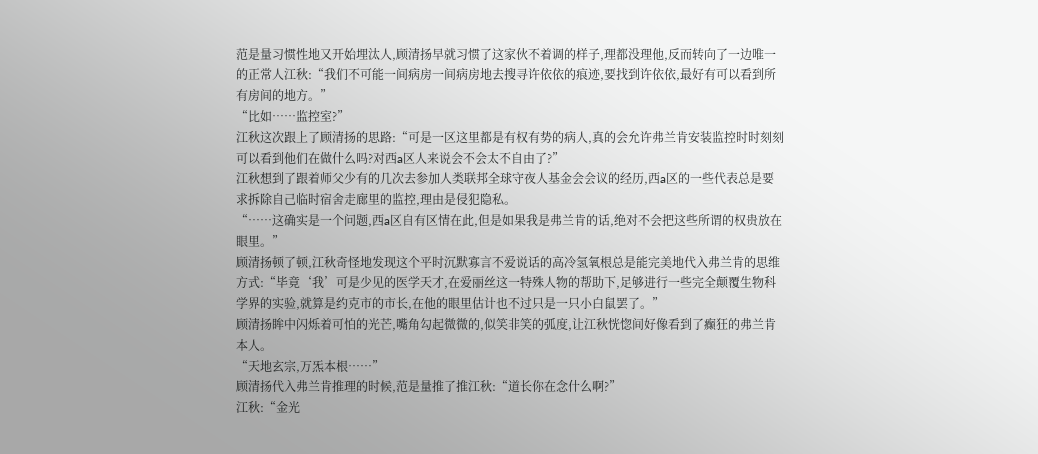范是量习惯性地又开始埋汰人,顾清扬早就习惯了这家伙不着调的样子,理都没理他,反而转向了一边唯一的正常人江秋:“我们不可能一间病房一间病房地去搜寻许依依的痕迹,要找到许依依,最好有可以看到所有房间的地方。”
“比如……监控室?”
江秋这次跟上了顾清扬的思路:“可是一区这里都是有权有势的病人,真的会允许弗兰肯安装监控时时刻刻可以看到他们在做什么吗?对西a区人来说会不会太不自由了?”
江秋想到了跟着师父少有的几次去参加人类联邦全球守夜人基金会会议的经历,西a区的一些代表总是要求拆除自己临时宿舍走廊里的监控,理由是侵犯隐私。
“……这确实是一个问题,西a区自有区情在此,但是如果我是弗兰肯的话,绝对不会把这些所谓的权贵放在眼里。”
顾清扬顿了顿,江秋奇怪地发现这个平时沉默寡言不爱说话的高冷氢氧根总是能完美地代入弗兰肯的思维方式:“毕竟‘我’可是少见的医学天才,在爱丽丝这一特殊人物的帮助下,足够进行一些完全颠覆生物科学界的实验,就算是约克市的市长,在他的眼里估计也不过只是一只小白鼠罢了。”
顾清扬眸中闪烁着可怕的光芒,嘴角勾起微微的,似笑非笑的弧度,让江秋恍惚间好像看到了癫狂的弗兰肯本人。
“天地玄宗,万炁本根……”
顾清扬代入弗兰肯推理的时候,范是量推了推江秋:“道长你在念什么啊?”
江秋:“金光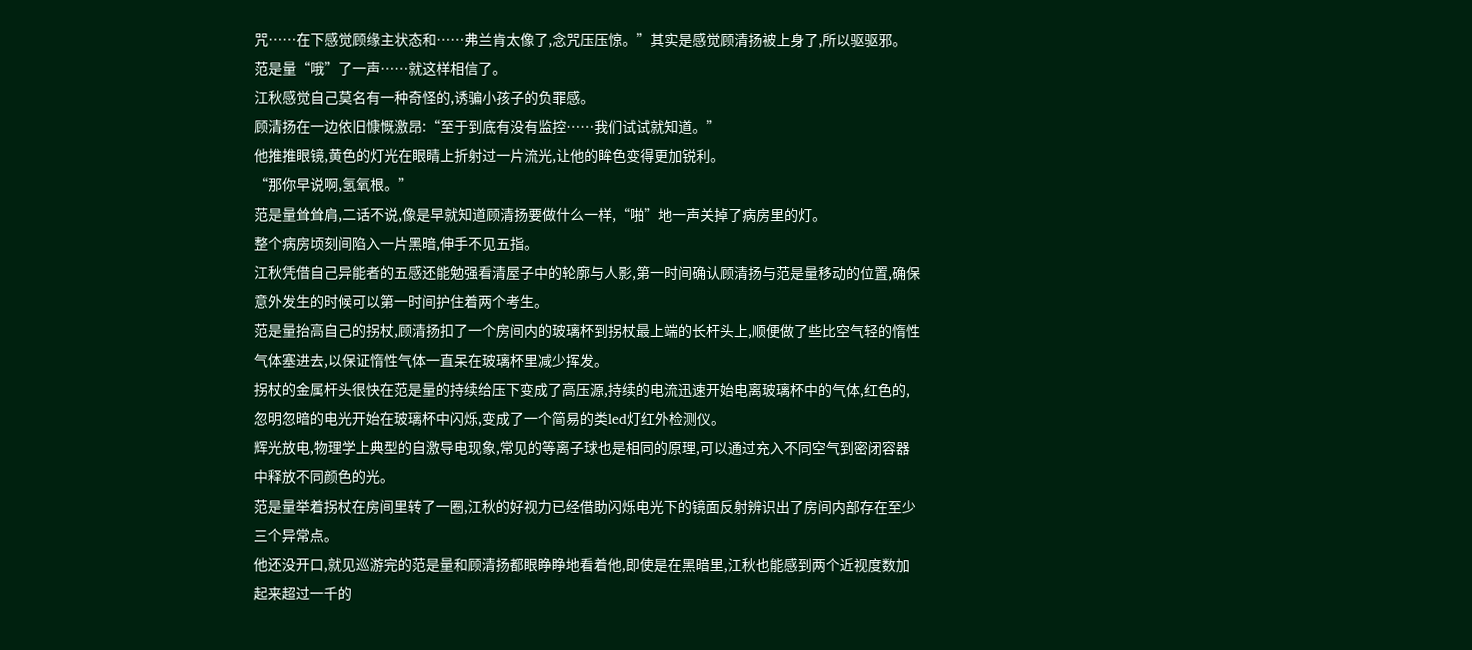咒……在下感觉顾缘主状态和……弗兰肯太像了,念咒压压惊。”其实是感觉顾清扬被上身了,所以驱驱邪。
范是量“哦”了一声……就这样相信了。
江秋感觉自己莫名有一种奇怪的,诱骗小孩子的负罪感。
顾清扬在一边依旧慷慨激昂:“至于到底有没有监控……我们试试就知道。”
他推推眼镜,黄色的灯光在眼睛上折射过一片流光,让他的眸色变得更加锐利。
“那你早说啊,氢氧根。”
范是量耸耸肩,二话不说,像是早就知道顾清扬要做什么一样,“啪”地一声关掉了病房里的灯。
整个病房顷刻间陷入一片黑暗,伸手不见五指。
江秋凭借自己异能者的五感还能勉强看清屋子中的轮廓与人影,第一时间确认顾清扬与范是量移动的位置,确保意外发生的时候可以第一时间护住着两个考生。
范是量抬高自己的拐杖,顾清扬扣了一个房间内的玻璃杯到拐杖最上端的长杆头上,顺便做了些比空气轻的惰性气体塞进去,以保证惰性气体一直呆在玻璃杯里减少挥发。
拐杖的金属杆头很快在范是量的持续给压下变成了高压源,持续的电流迅速开始电离玻璃杯中的气体,红色的,忽明忽暗的电光开始在玻璃杯中闪烁,变成了一个简易的类led灯红外检测仪。
辉光放电,物理学上典型的自激导电现象,常见的等离子球也是相同的原理,可以通过充入不同空气到密闭容器中释放不同颜色的光。
范是量举着拐杖在房间里转了一圈,江秋的好视力已经借助闪烁电光下的镜面反射辨识出了房间内部存在至少三个异常点。
他还没开口,就见巡游完的范是量和顾清扬都眼睁睁地看着他,即使是在黑暗里,江秋也能感到两个近视度数加起来超过一千的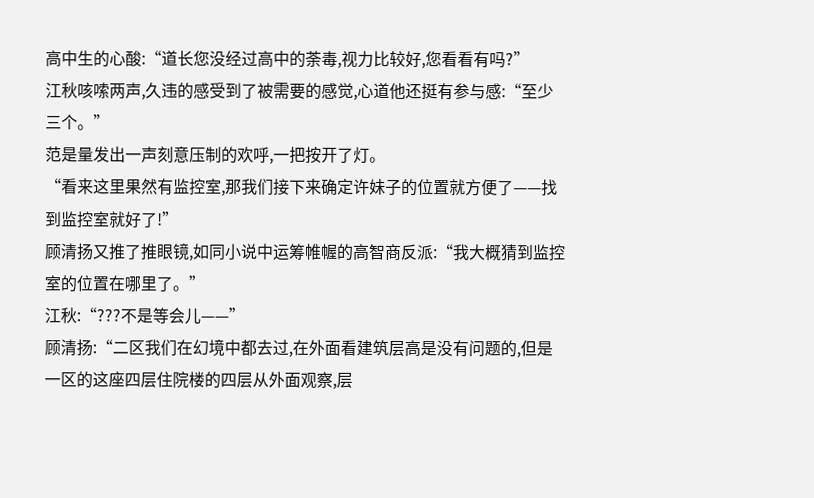高中生的心酸:“道长您没经过高中的荼毒,视力比较好,您看看有吗?”
江秋咳嗦两声,久违的感受到了被需要的感觉,心道他还挺有参与感:“至少三个。”
范是量发出一声刻意压制的欢呼,一把按开了灯。
“看来这里果然有监控室,那我们接下来确定许妹子的位置就方便了——找到监控室就好了!”
顾清扬又推了推眼镜,如同小说中运筹帷幄的高智商反派:“我大概猜到监控室的位置在哪里了。”
江秋:“???不是等会儿——”
顾清扬:“二区我们在幻境中都去过,在外面看建筑层高是没有问题的,但是一区的这座四层住院楼的四层从外面观察,层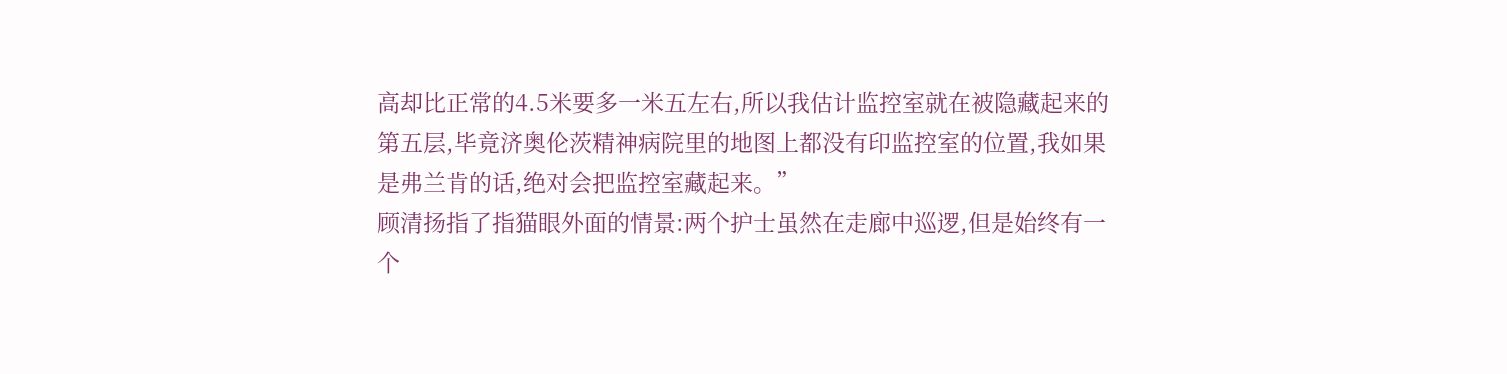高却比正常的4.5米要多一米五左右,所以我估计监控室就在被隐藏起来的第五层,毕竟济奥伦茨精神病院里的地图上都没有印监控室的位置,我如果是弗兰肯的话,绝对会把监控室藏起来。”
顾清扬指了指猫眼外面的情景:两个护士虽然在走廊中巡逻,但是始终有一个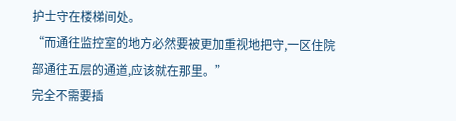护士守在楼梯间处。
“而通往监控室的地方必然要被更加重视地把守,一区住院部通往五层的通道,应该就在那里。”
完全不需要插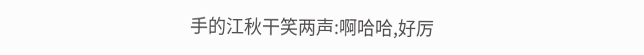手的江秋干笑两声:啊哈哈,好厉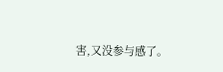害,又没参与感了。